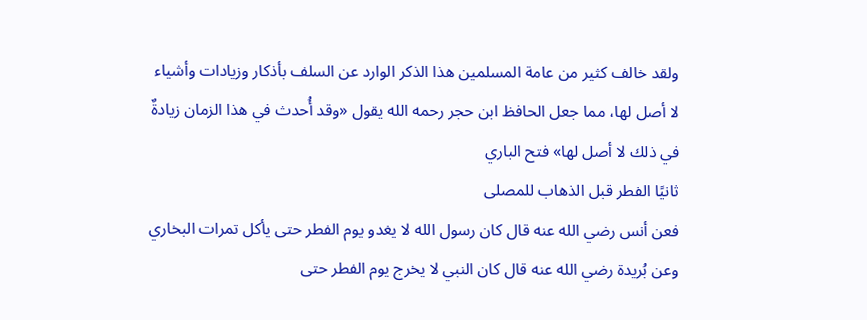ولقد خالف كثير من عامة المسلمين هذا الذكر الوارد عن السلف بأذكار وزيادات وأشياء لا أصل لها، مما جعل الحافظ ابن حجر رحمه الله يقول «وقد أُحدث في هذا الزمان زيادةٌ في ذلك لا أصل لها» فتح الباري
ثانيًا الفطر قبل الذهاب للمصلى
فعن أنس رضي الله عنه قال كان رسول الله لا يغدو يوم الفطر حتى يأكل تمرات البخاري
وعن بُريدة رضي الله عنه قال كان النبي لا يخرج يوم الفطر حتى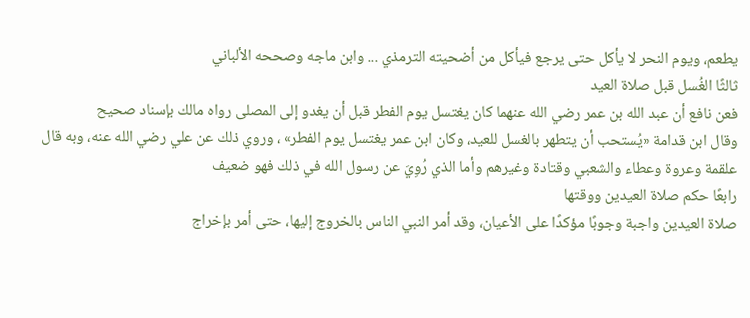يطعم، ويوم النحر لا يأكل حتى يرجع فيأكل من أضحيته الترمذي ... وابن ماجه وصححه الألباني
ثالثًا الغُسل قبل صلاة العيد
فعن نافع أن عبد الله بن عمر رضي الله عنهما كان يغتسل يوم الفطر قبل أن يغدو إلى المصلى رواه مالك بإسناد صحيح
وقال ابن قدامة «يُستحب أن يتطهر بالغسل للعيد، وكان ابن عمر يغتسل يوم الفطر» ، وروي ذلك عن علي رضي الله عنه، وبه قال علقمة وعروة وعطاء والشعبي وقتادة وغيرهم وأما الذي رُوِيَ عن رسول الله في ذلك فهو ضعيف
رابعًا حكم صلاة العيدين ووقتها
صلاة العيدين واجبة وجوبًا مؤكدًا على الأعيان، وقد أمر النبي الناس بالخروج إليها، حتى أمر بإخراج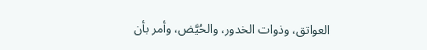العواتق، وذوات الخدور، والحُيَّض، وأمر بأن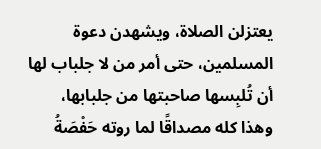يعتزلن الصلاة، ويشهدن دعوة المسلمين، حتى أمر من لا جلباب لها أن تُلبِسها صاحبتها من جلبابها، وهذا كله مصداقًا لما روته حَفْصَةُ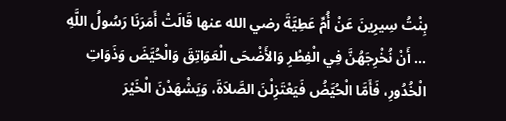بِنْتُ سِيرِينَ عَنْ أُمِّ عَطِيَّةَ رضي الله عنها قَالَتْ أَمَرَنَا رَسُولُ اللَّهِ ... أَنْ نُخْرِجَهُنَّ فِي الْفِطْرِ وَالأَضْحَى الْعَوَاتِقَ وَالْحُيَّضَ وَذَوَاتِ الْخُدُورِ، فَأَمَّا الْحُيَّضُ فَيَعْتَزِلْنَ الصَّلاَةَ، وَيَشْهَدْنَ الْخَيْرَ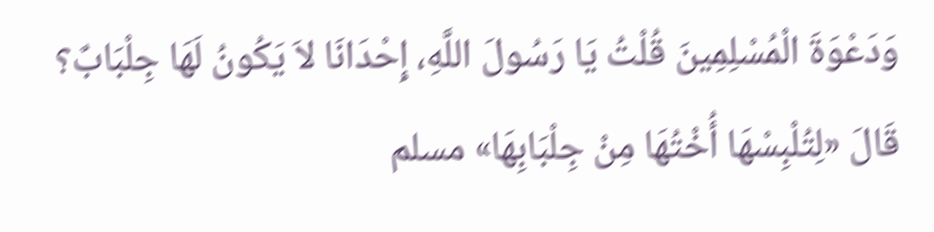وَدَعْوَةَ الْمُسْلِمِينَ قُلْتُ يَا رَسُولَ اللَّهِ، إِحْدَانَا لاَ يَكُونُ لَهَا جِلْبَابٌ؟ قَالَ «لِتُلْبِسْهَا أُخْتُهَا مِنْ جِلْبَابِهَا» مسلم